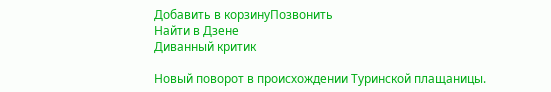Добавить в корзинуПозвонить
Найти в Дзене
Диванный критик

Новый поворот в происхождении Туринской плащаницы.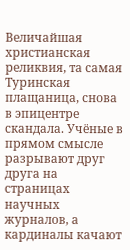Величайшая христианская реликвия, та самая Туринская плащаница, снова в эпицентре скандала. Учёные в прямом смысле разрывают друг друга на страницах научных журналов, а кардиналы качают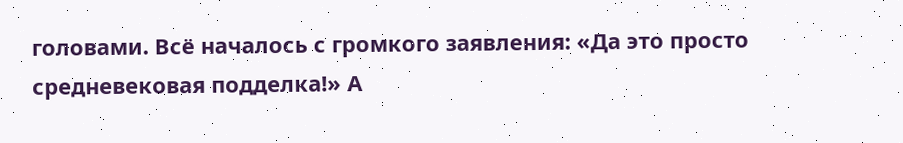головами. Всё началось с громкого заявления: «Да это просто средневековая подделка!» А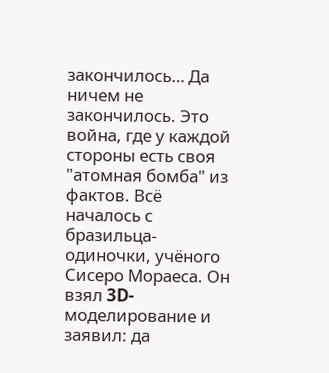закончилось… Да ничем не закончилось. Это война, где у каждой стороны есть своя "атомная бомба" из фактов. Всё началось с бразильца-одиночки, учёного Сисеро Мораеса. Он взял 3D-моделирование и заявил: да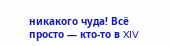никакого чуда! Всё просто — кто-то в XIV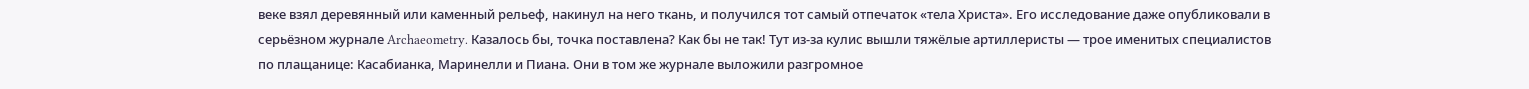веке взял деревянный или каменный рельеф, накинул на него ткань, и получился тот самый отпечаток «тела Христа». Его исследование даже опубликовали в серьёзном журнале Archaeometry. Казалось бы, точка поставлена? Как бы не так! Тут из-за кулис вышли тяжёлые артиллеристы — трое именитых специалистов по плащанице: Касабианка, Маринелли и Пиана. Они в том же журнале выложили разгромное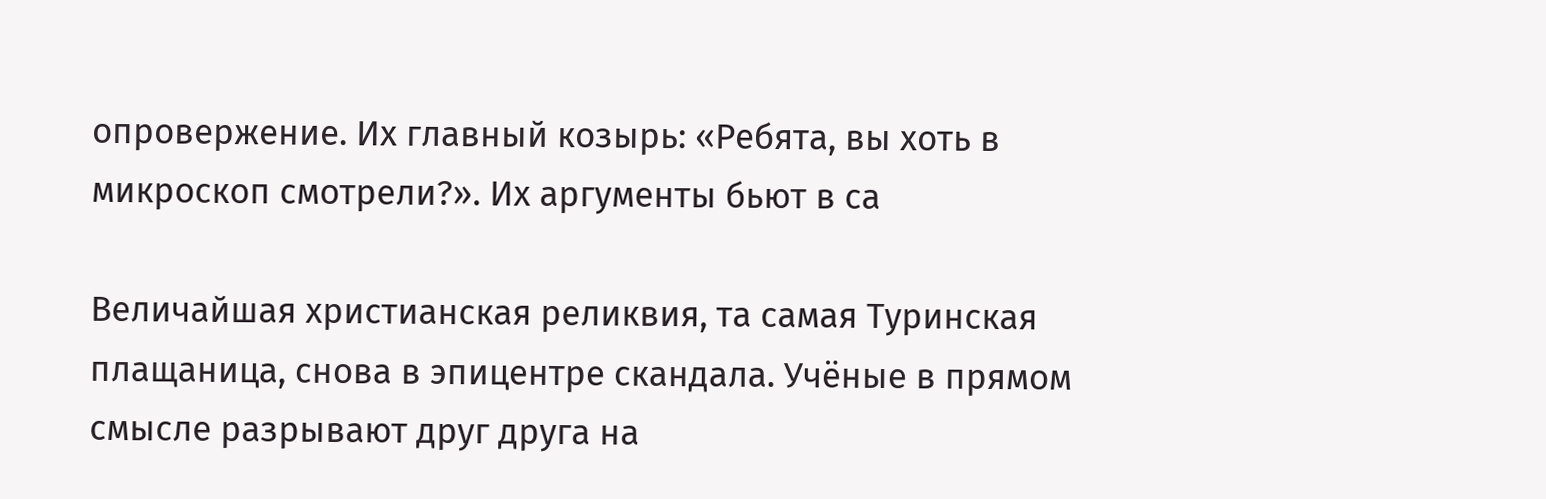опровержение. Их главный козырь: «Ребята, вы хоть в микроскоп смотрели?». Их аргументы бьют в са

Величайшая христианская реликвия, та самая Туринская плащаница, снова в эпицентре скандала. Учёные в прямом смысле разрывают друг друга на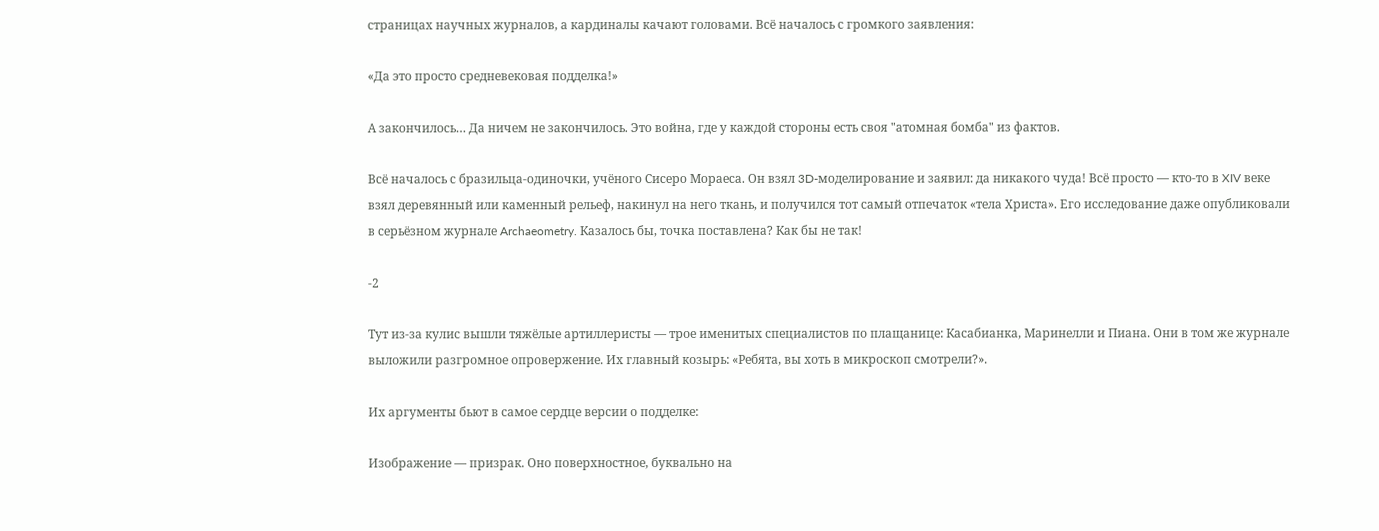страницах научных журналов, а кардиналы качают головами. Всё началось с громкого заявления:

«Да это просто средневековая подделка!»

А закончилось… Да ничем не закончилось. Это война, где у каждой стороны есть своя "атомная бомба" из фактов.

Всё началось с бразильца-одиночки, учёного Сисеро Мораеса. Он взял 3D-моделирование и заявил: да никакого чуда! Всё просто — кто-то в XIV веке взял деревянный или каменный рельеф, накинул на него ткань, и получился тот самый отпечаток «тела Христа». Его исследование даже опубликовали в серьёзном журнале Archaeometry. Казалось бы, точка поставлена? Как бы не так!

-2

Тут из-за кулис вышли тяжёлые артиллеристы — трое именитых специалистов по плащанице: Касабианка, Маринелли и Пиана. Они в том же журнале выложили разгромное опровержение. Их главный козырь: «Ребята, вы хоть в микроскоп смотрели?».

Их аргументы бьют в самое сердце версии о подделке:

Изображение — призрак. Оно поверхностное, буквально на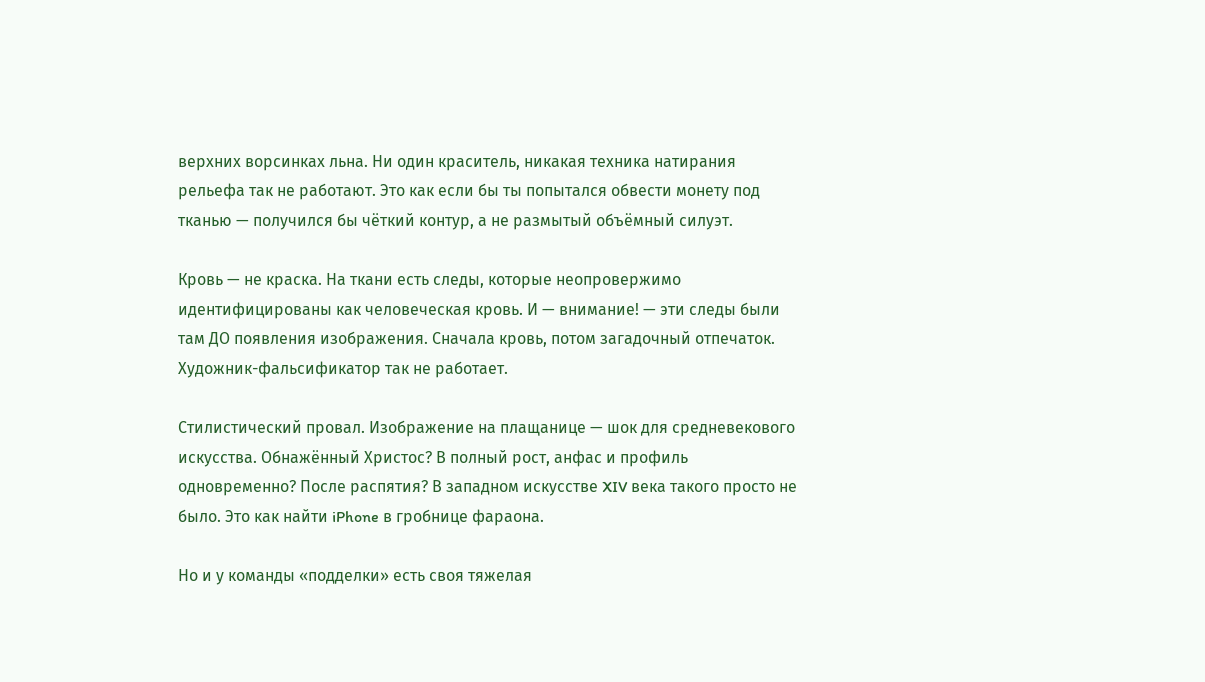верхних ворсинках льна. Ни один краситель, никакая техника натирания рельефа так не работают. Это как если бы ты попытался обвести монету под тканью — получился бы чёткий контур, а не размытый объёмный силуэт.

Кровь — не краска. На ткани есть следы, которые неопровержимо идентифицированы как человеческая кровь. И — внимание! — эти следы были там ДО появления изображения. Сначала кровь, потом загадочный отпечаток. Художник-фальсификатор так не работает.

Стилистический провал. Изображение на плащанице — шок для средневекового искусства. Обнажённый Христос? В полный рост, анфас и профиль одновременно? После распятия? В западном искусстве XIV века такого просто не было. Это как найти iPhone в гробнице фараона.

Но и у команды «подделки» есть своя тяжелая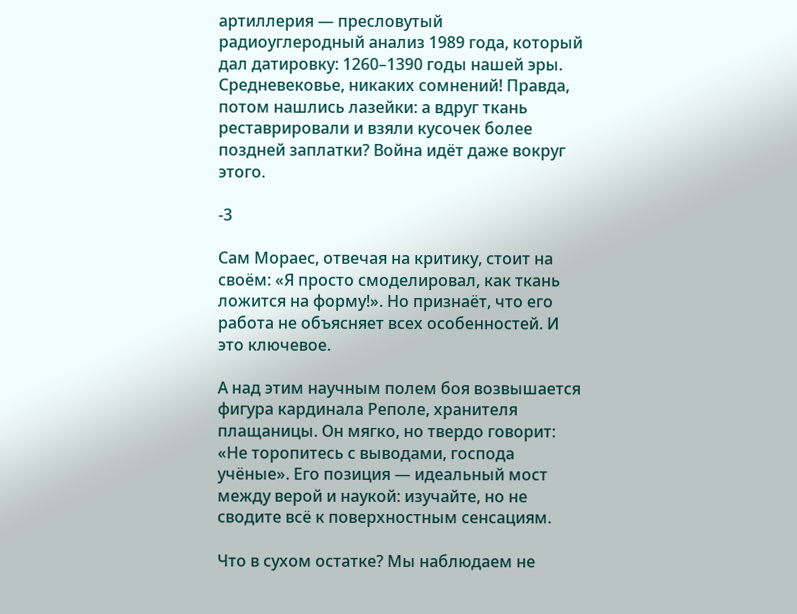артиллерия — пресловутый радиоуглеродный анализ 1989 года, который дал датировку: 1260–1390 годы нашей эры. Средневековье, никаких сомнений! Правда, потом нашлись лазейки: а вдруг ткань реставрировали и взяли кусочек более поздней заплатки? Война идёт даже вокруг этого.

-3

Сам Мораес, отвечая на критику, стоит на своём: «Я просто смоделировал, как ткань ложится на форму!». Но признаёт, что его работа не объясняет всех особенностей. И это ключевое.

А над этим научным полем боя возвышается фигура кардинала Реполе, хранителя плащаницы. Он мягко, но твердо говорит: «Не торопитесь с выводами, господа учёные». Его позиция — идеальный мост между верой и наукой: изучайте, но не сводите всё к поверхностным сенсациям.

Что в сухом остатке? Мы наблюдаем не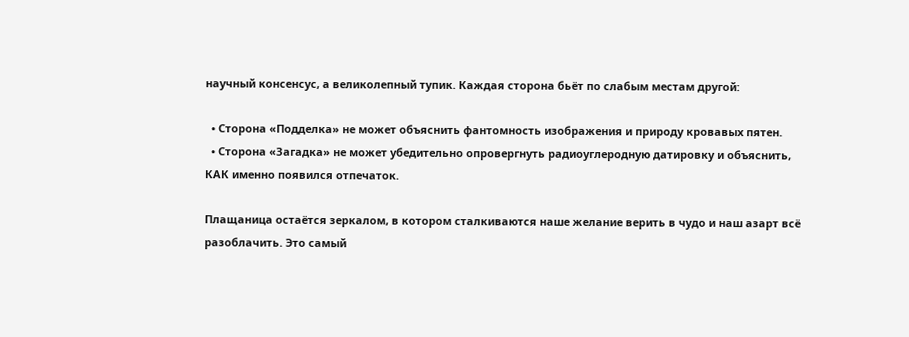научный консенсус, а великолепный тупик. Каждая сторона бьёт по слабым местам другой:

  • Сторона «Подделка» не может объяснить фантомность изображения и природу кровавых пятен.
  • Сторона «Загадка» не может убедительно опровергнуть радиоуглеродную датировку и объяснить, КАК именно появился отпечаток.

Плащаница остаётся зеркалом, в котором сталкиваются наше желание верить в чудо и наш азарт всё разоблачить. Это самый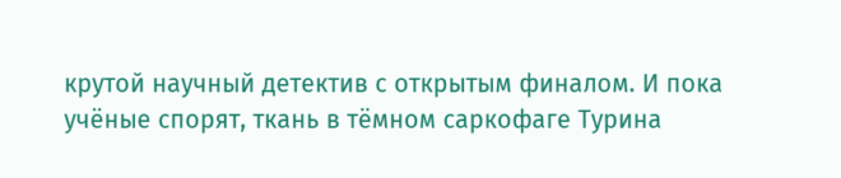крутой научный детектив с открытым финалом. И пока учёные спорят, ткань в тёмном саркофаге Турина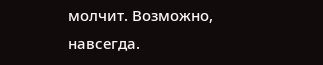молчит. Возможно, навсегда.